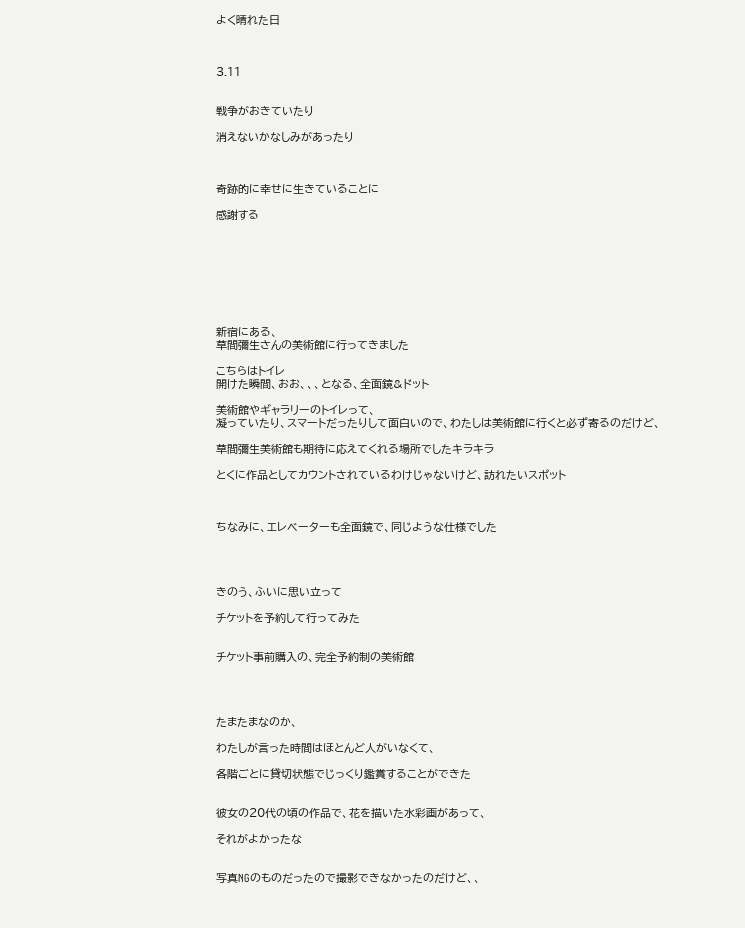よく晴れた日



3.11


戦争がおきていたり

消えないかなしみがあったり



奇跡的に幸せに生きていることに

感謝する








新宿にある、
草間彌生さんの美術館に行ってきました

こちらはトイレ
開けた瞬間、おお、、、となる、全面鏡&ドット

美術館やギャラリーのトイレって、
凝っていたり、スマートだったりして面白いので、わたしは美術館に行くと必ず寄るのだけど、

草間彌生美術館も期待に応えてくれる場所でしたキラキラ

とくに作品としてカウントされているわけじゃないけど、訪れたいスポット



ちなみに、エレベーターも全面鏡で、同じような仕様でした




きのう、ふいに思い立って

チケットを予約して行ってみた


チケット事前購入の、完全予約制の美術館




たまたまなのか、

わたしが言った時間はほとんど人がいなくて、

各階ごとに貸切状態でじっくり鑑賞することができた


彼女の20代の頃の作品で、花を描いた水彩画があって、

それがよかったな


写真NGのものだったので撮影できなかったのだけど、、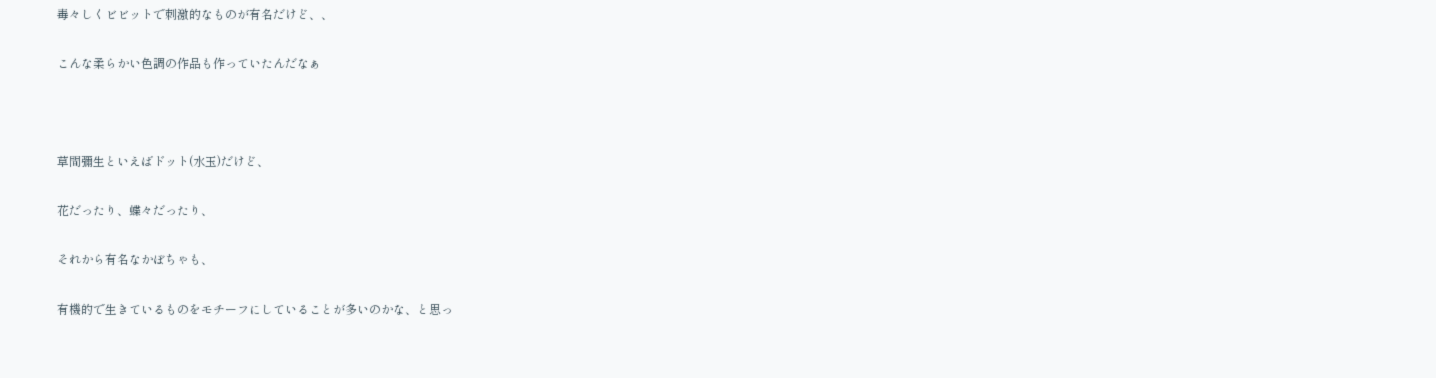毒々しくビビットで刺激的なものが有名だけど、、

こんな柔らかい色調の作品も作っていたんだなぁ



草間彌生といえばドット(水玉)だけど、

花だったり、蝶々だったり、

それから有名なかぼちゃも、

有機的で生きているものをモチーフにしていることが多いのかな、と思っ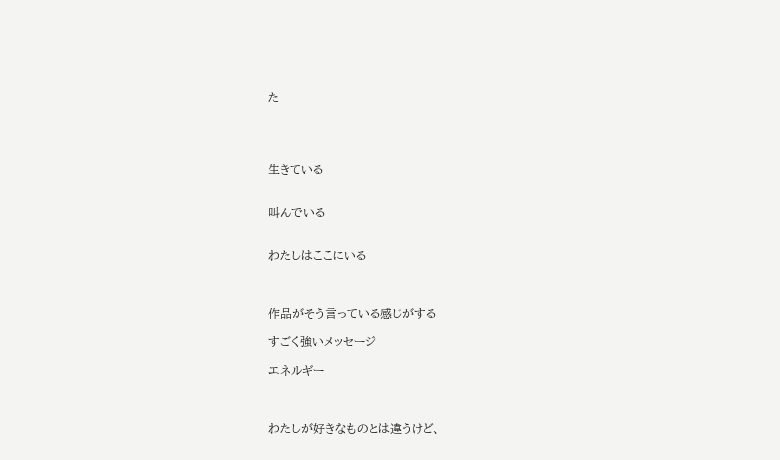た




生きている


叫んでいる


わたしはここにいる



作品がそう言っている感じがする

すごく強いメッセージ

エネルギー



わたしが好きなものとは違うけど、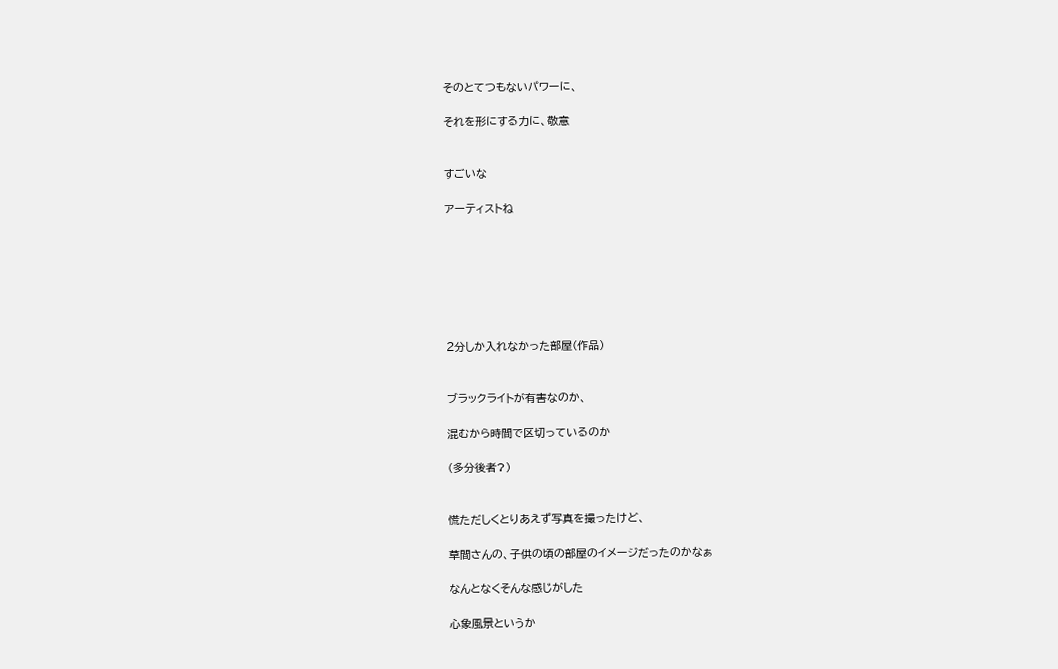そのとてつもないパワーに、

それを形にする力に、敬意


すごいな

アーティストね







2分しか入れなかった部屋(作品)


ブラックライトが有害なのか、

混むから時間で区切っているのか

(多分後者?)


慌ただしくとりあえず写真を撮ったけど、

草間さんの、子供の頃の部屋のイメージだったのかなぁ

なんとなくそんな感じがした

心象風景というか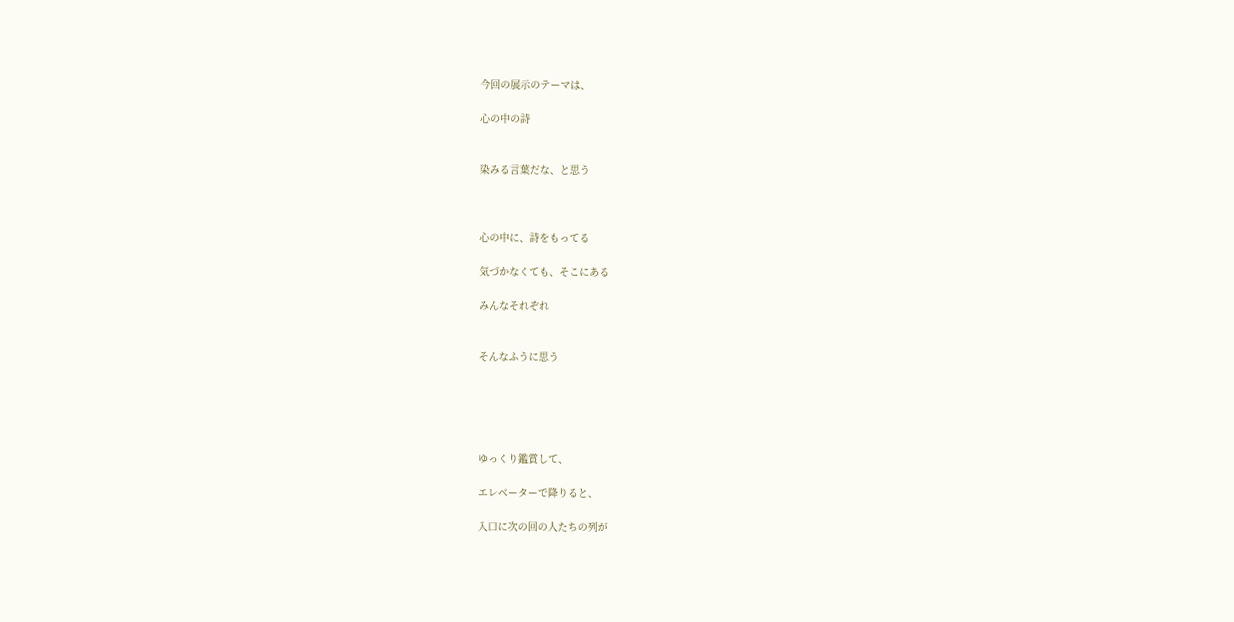今回の展示のテーマは、

心の中の詩


染みる言葉だな、と思う



心の中に、詩をもってる

気づかなくても、そこにある

みんなそれぞれ


そんなふうに思う





ゆっくり鑑賞して、

エレベーターで降りると、

入口に次の回の人たちの列が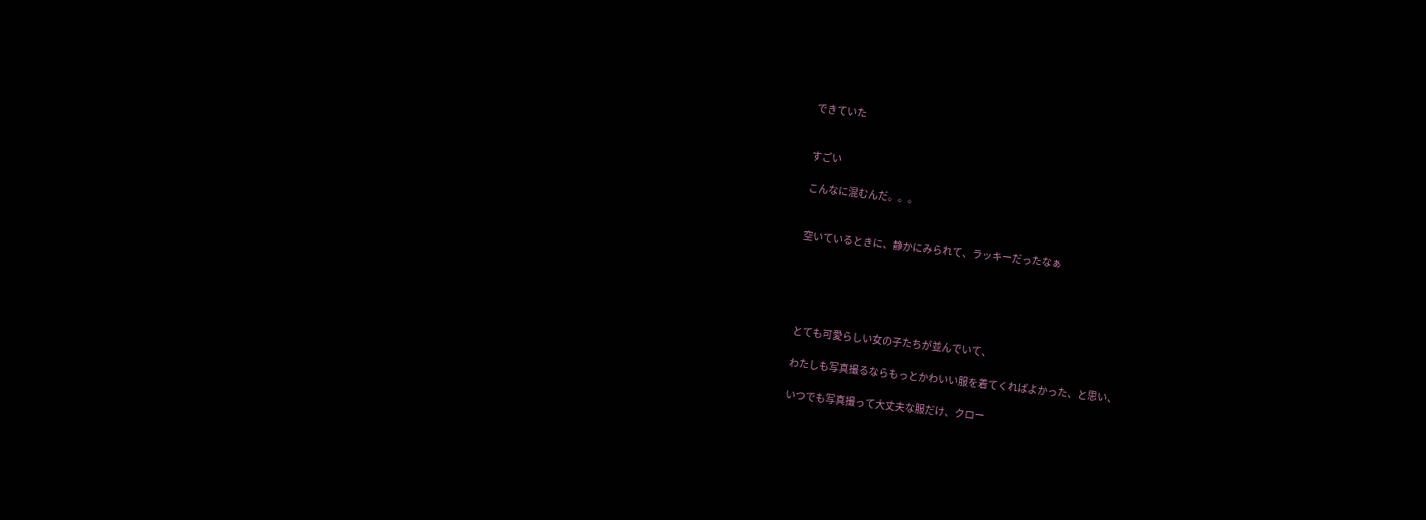できていた


すごい

こんなに混むんだ。。。


空いているときに、静かにみられて、ラッキーだったなぁ





とても可愛らしい女の子たちが並んでいて、

わたしも写真撮るならもっとかわいい服を着てくればよかった、と思い、

いつでも写真撮って大丈夫な服だけ、クロー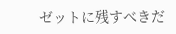ゼットに残すべきだ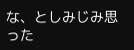な、としみじみ思った